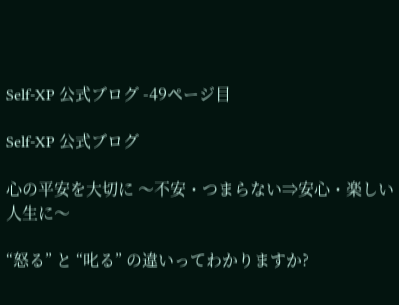Self-XP 公式ブログ -49ページ目

Self-XP 公式ブログ

心の平安を大切に 〜不安・つまらない⇒安心・楽しい人生に〜

“怒る” と “叱る” の違いってわかりますか?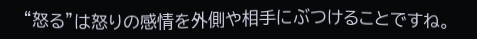“怒る”は怒りの感情を外側や相手にぶつけることですね。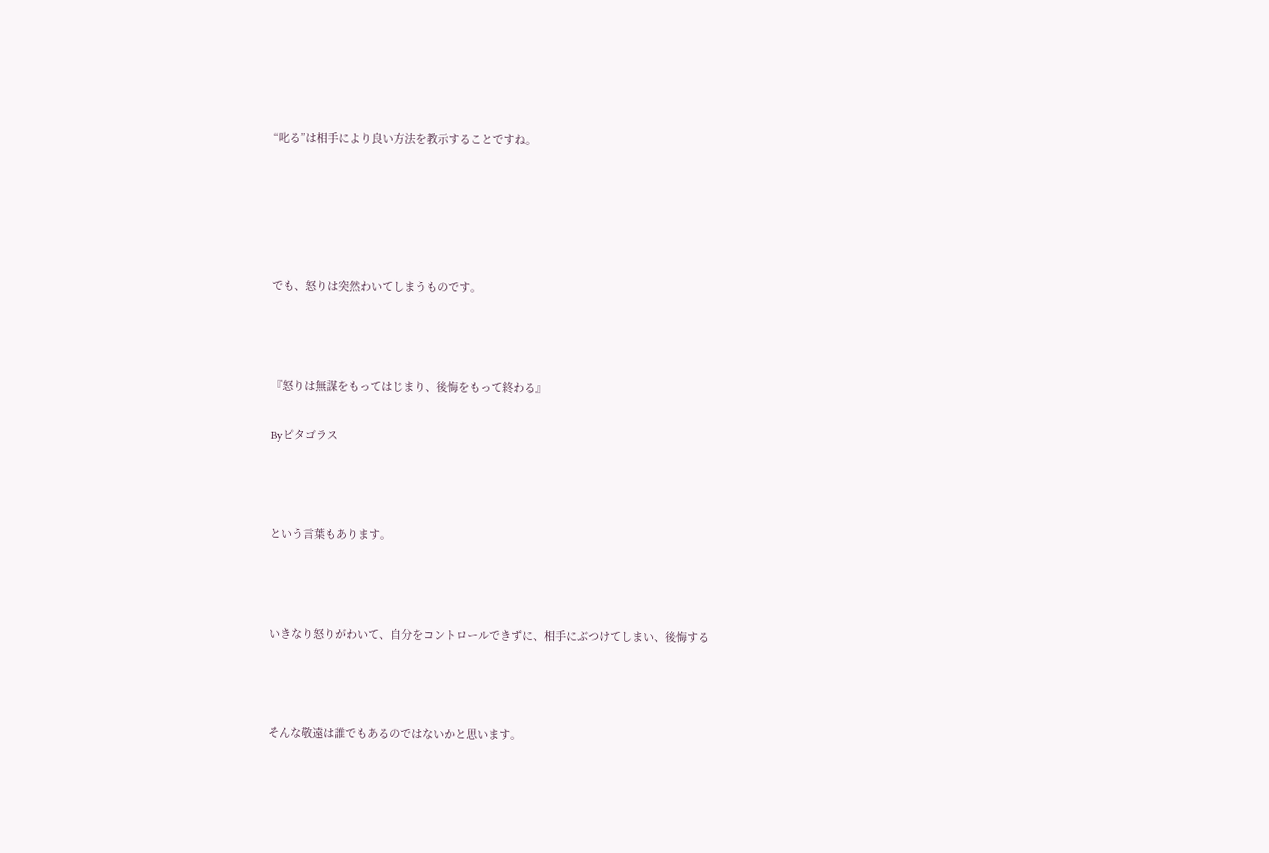“叱る”は相手により良い方法を教示することですね。





でも、怒りは突然わいてしまうものです。



『怒りは無謀をもってはじまり、後悔をもって終わる』

Byピタゴラス



という言葉もあります。



いきなり怒りがわいて、自分をコントロールできずに、相手にぶつけてしまい、後悔する



そんな敬遠は誰でもあるのではないかと思います。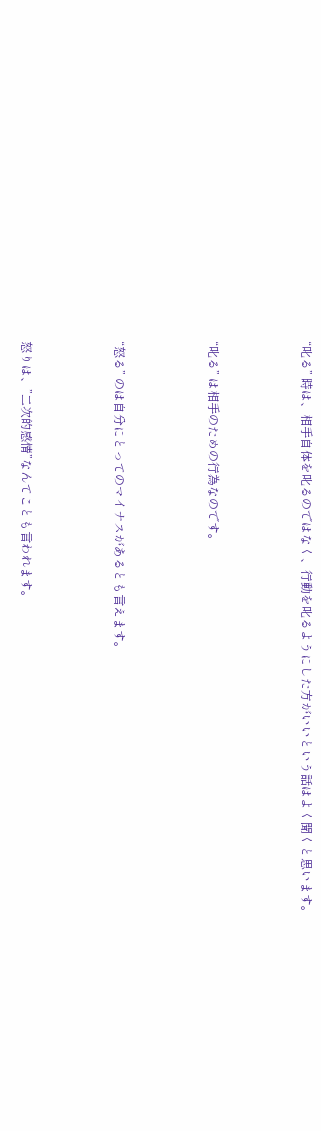“叱る” 時は、相手自体を叱るのではなく、行動を叱るようにした方がいいという話はよく聞くと思います。



“叱る” は相手のための行為なのです。



“怒る” のは自分にとってのマイナスがあるとも言えます。



怒りは、”二次的感情”なんてことも言われます。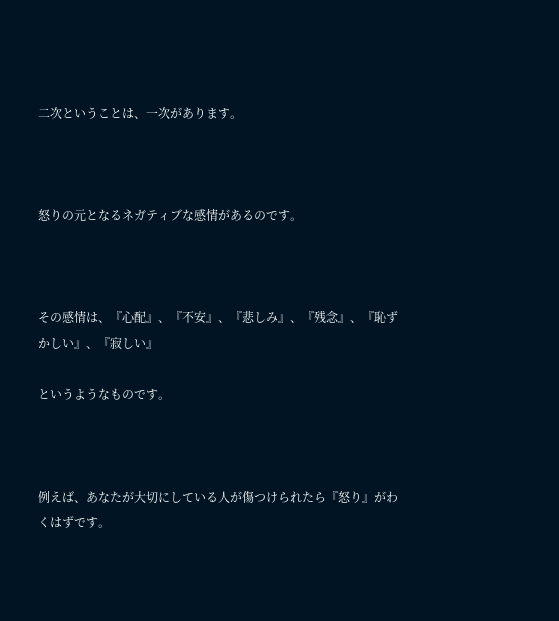二次ということは、一次があります。



怒りの元となるネガティブな感情があるのです。



その感情は、『心配』、『不安』、『悲しみ』、『残念』、『恥ずかしい』、『寂しい』

というようなものです。



例えば、あなたが大切にしている人が傷つけられたら『怒り』がわくはずです。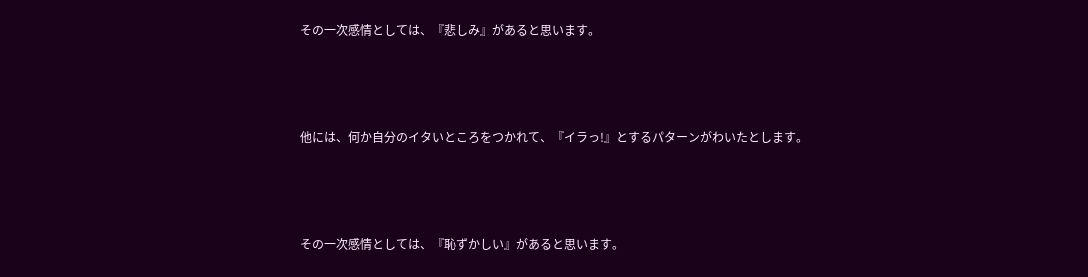その一次感情としては、『悲しみ』があると思います。



他には、何か自分のイタいところをつかれて、『イラっ!』とするパターンがわいたとします。



その一次感情としては、『恥ずかしい』があると思います。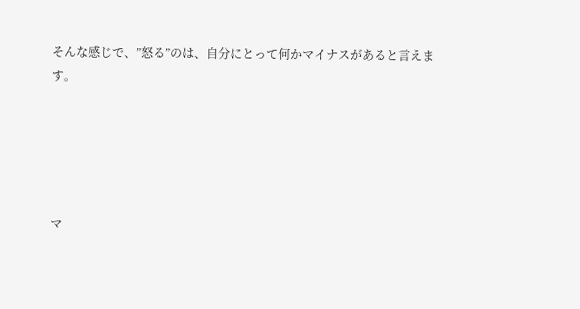そんな感じで、”怒る”のは、自分にとって何かマイナスがあると言えます。





マ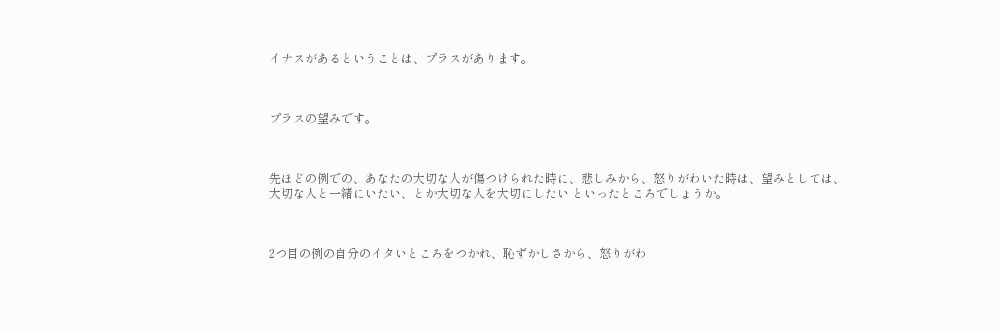イナスがあるということは、プラスがあります。



プラスの望みです。



先ほどの例での、あなたの大切な人が傷つけられた時に、悲しみから、怒りがわいた時は、望みとしては、大切な人と一緒にいたい、とか大切な人を大切にしたい といったところでしょうか。



2つ目の例の自分のイタいところをつかれ、恥ずかしさから、怒りがわ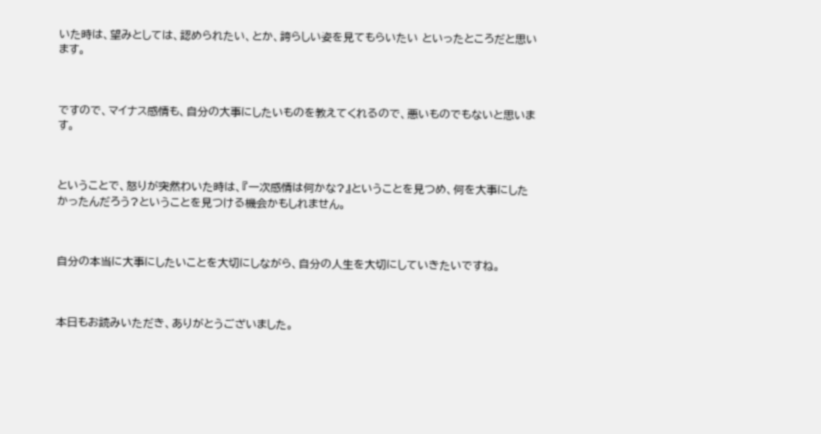いた時は、望みとしては、認められたい、とか、誇らしい姿を見てもらいたい といったところだと思います。



ですので、マイナス感情も、自分の大事にしたいものを教えてくれるので、悪いものでもないと思います。



ということで、怒りが突然わいた時は、『一次感情は何かな?』ということを見つめ、何を大事にしたかったんだろう?ということを見つける機会かもしれません。



自分の本当に大事にしたいことを大切にしながら、自分の人生を大切にしていきたいですね。



本日もお読みいただき、ありがとうございました。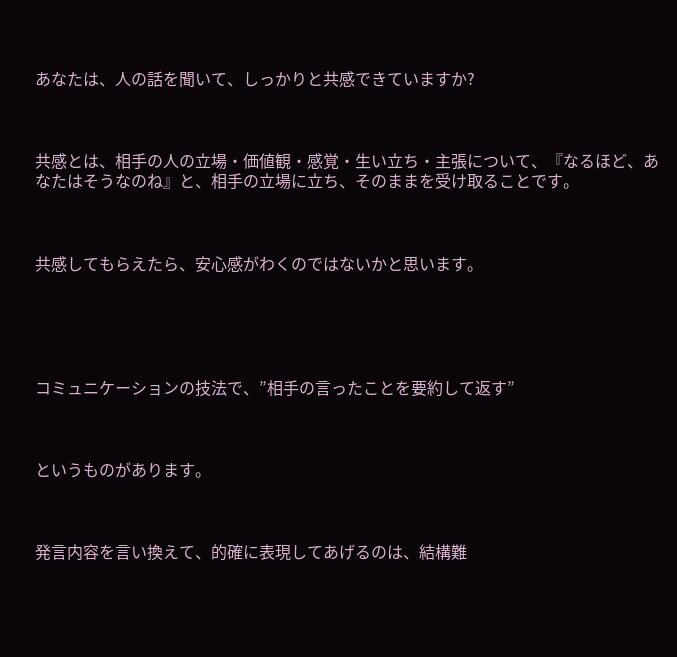あなたは、人の話を聞いて、しっかりと共感できていますか?



共感とは、相手の人の立場・価値観・感覚・生い立ち・主張について、『なるほど、あなたはそうなのね』と、相手の立場に立ち、そのままを受け取ることです。



共感してもらえたら、安心感がわくのではないかと思います。





コミュニケーションの技法で、”相手の言ったことを要約して返す”



というものがあります。



発言内容を言い換えて、的確に表現してあげるのは、結構難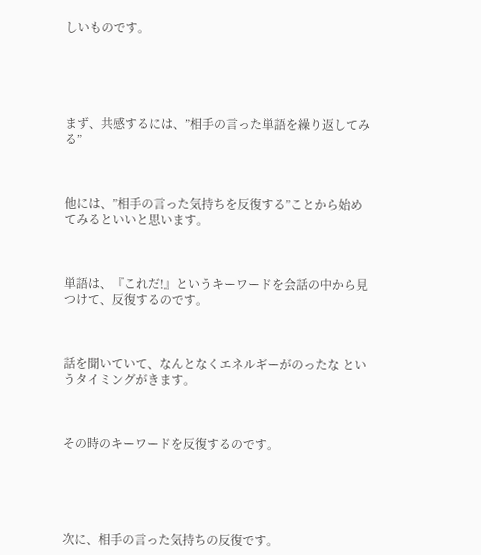しいものです。





まず、共感するには、”相手の言った単語を繰り返してみる”



他には、”相手の言った気持ちを反復する”ことから始めてみるといいと思います。



単語は、『これだ!』というキーワードを会話の中から見つけて、反復するのです。



話を聞いていて、なんとなくエネルギーがのったな というタイミングがきます。



その時のキーワードを反復するのです。





次に、相手の言った気持ちの反復です。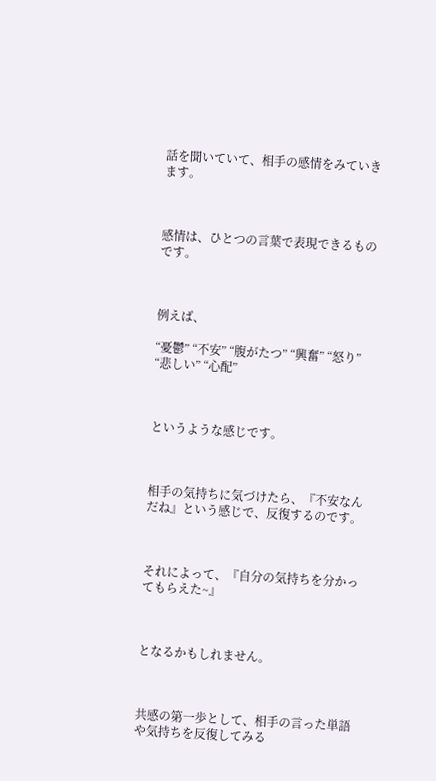話を聞いていて、相手の感情をみていきます。



感情は、ひとつの言葉で表現できるものです。



例えば、

“憂鬱” “不安” “腹がたつ” “興奮” “怒り” “悲しい” “心配”



というような感じです。



相手の気持ちに気づけたら、『不安なんだね』という感じで、反復するのです。



それによって、『自分の気持ちを分かってもらえた~』



となるかもしれません。



共感の第一歩として、相手の言った単語や気持ちを反復してみる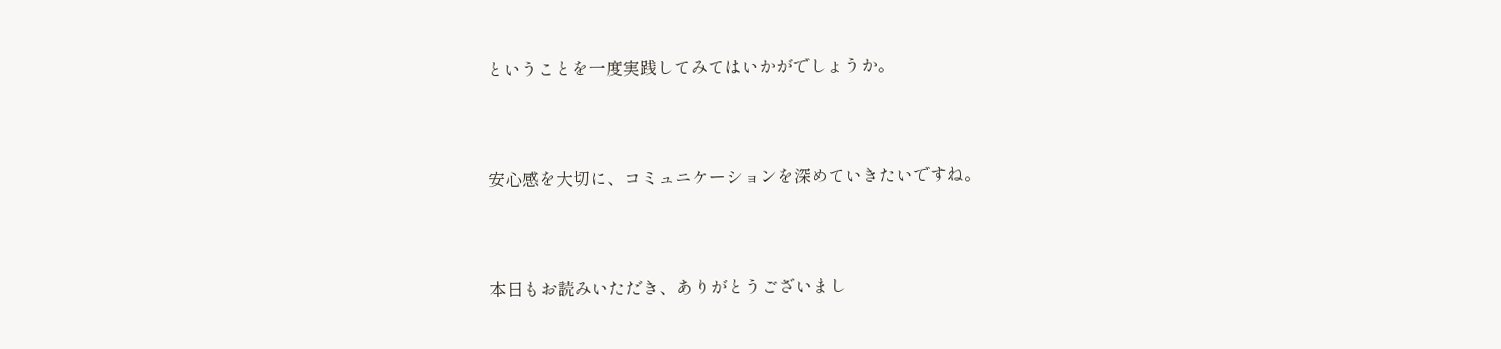ということを一度実践してみてはいかがでしょうか。



安心感を大切に、コミュニケーションを深めていきたいですね。



本日もお読みいただき、ありがとうございまし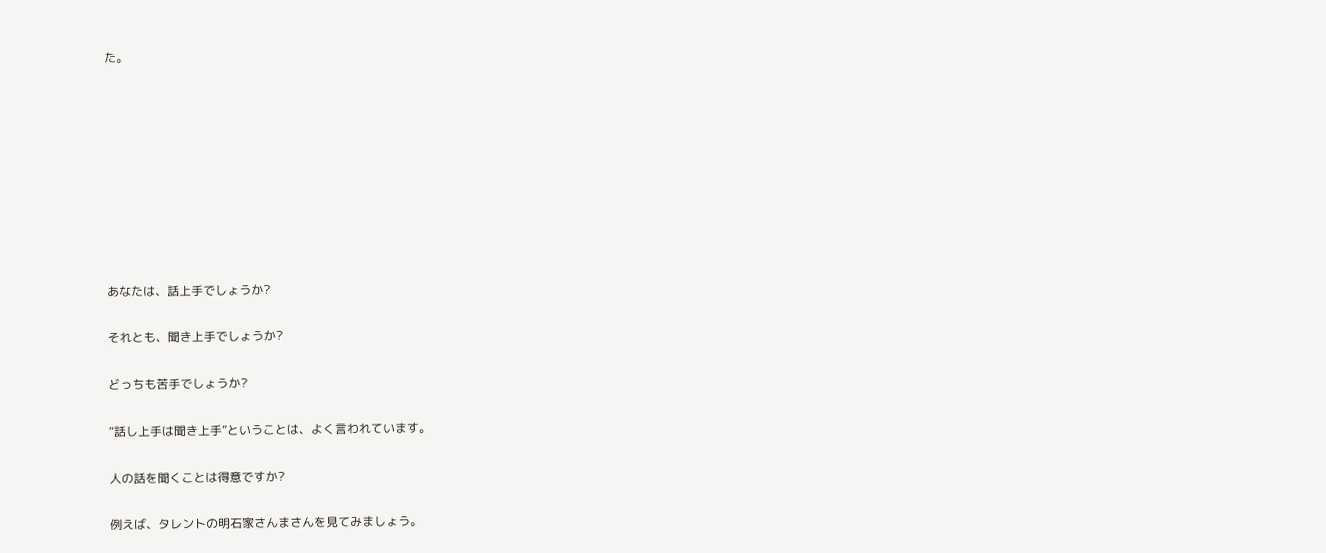た。









あなたは、話上手でしょうか?

それとも、聞き上手でしょうか?

どっちも苦手でしょうか?

“話し上手は聞き上手”ということは、よく言われています。

人の話を聞くことは得意ですか?

例えば、タレントの明石家さんまさんを見てみましょう。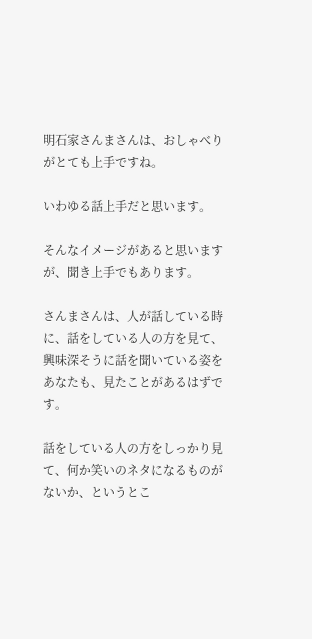明石家さんまさんは、おしゃべりがとても上手ですね。

いわゆる話上手だと思います。

そんなイメージがあると思いますが、聞き上手でもあります。

さんまさんは、人が話している時に、話をしている人の方を見て、興味深そうに話を聞いている姿をあなたも、見たことがあるはずです。

話をしている人の方をしっかり見て、何か笑いのネタになるものがないか、というとこ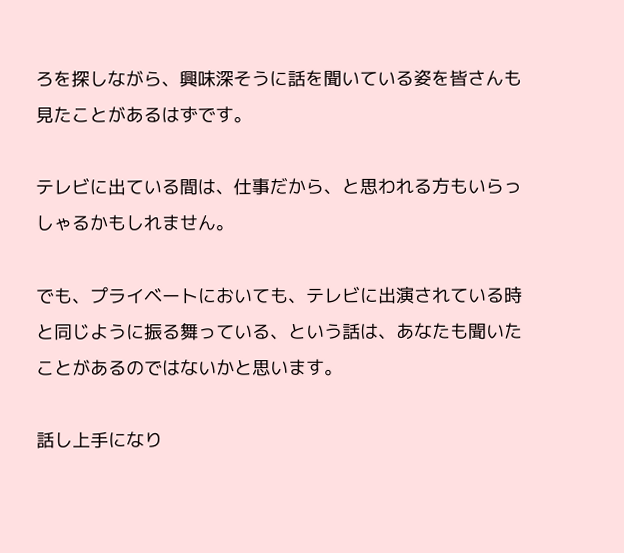ろを探しながら、興味深そうに話を聞いている姿を皆さんも見たことがあるはずです。

テレビに出ている間は、仕事だから、と思われる方もいらっしゃるかもしれません。

でも、プライベートにおいても、テレビに出演されている時と同じように振る舞っている、という話は、あなたも聞いたことがあるのではないかと思います。

話し上手になり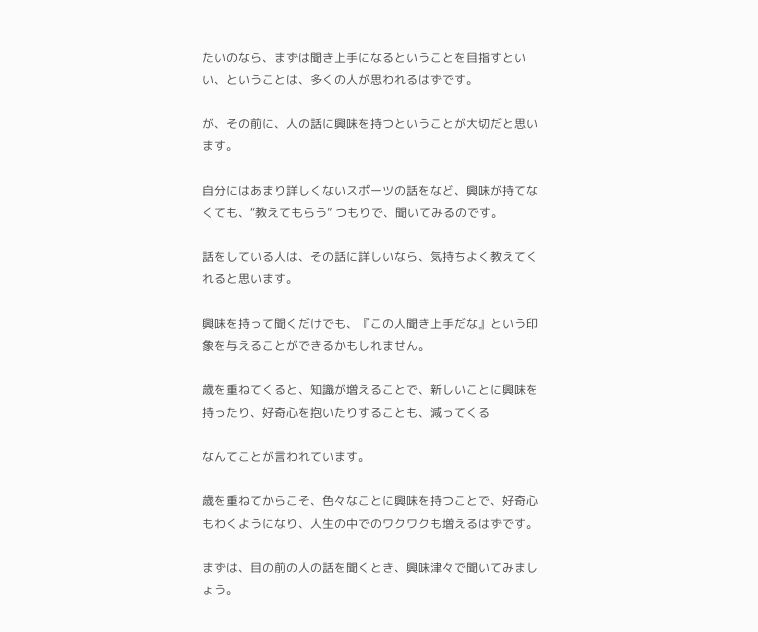たいのなら、まずは聞き上手になるということを目指すといい、ということは、多くの人が思われるはずです。

が、その前に、人の話に興味を持つということが大切だと思います。

自分にはあまり詳しくないスポーツの話をなど、興味が持てなくても、“教えてもらう” つもりで、聞いてみるのです。

話をしている人は、その話に詳しいなら、気持ちよく教えてくれると思います。

興味を持って聞くだけでも、『この人聞き上手だな』という印象を与えることができるかもしれません。

歳を重ねてくると、知識が増えることで、新しいことに興味を持ったり、好奇心を抱いたりすることも、減ってくる

なんてことが言われています。

歳を重ねてからこそ、色々なことに興味を持つことで、好奇心もわくようになり、人生の中でのワクワクも増えるはずです。

まずは、目の前の人の話を聞くとき、興味津々で聞いてみましょう。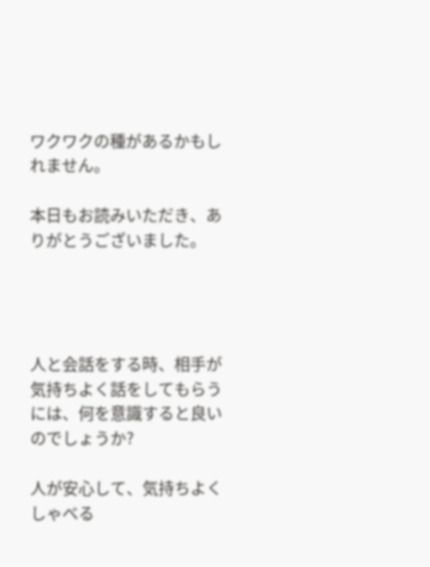ワクワクの種があるかもしれません。

本日もお読みいただき、ありがとうございました。




人と会話をする時、相手が気持ちよく話をしてもらうには、何を意識すると良いのでしょうか?

人が安心して、気持ちよくしゃべる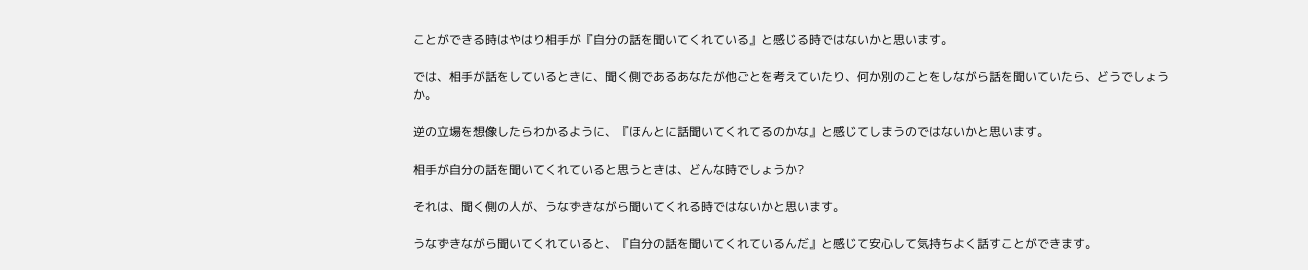ことができる時はやはり相手が『自分の話を聞いてくれている』と感じる時ではないかと思います。

では、相手が話をしているときに、聞く側であるあなたが他ごとを考えていたり、何か別のことをしながら話を聞いていたら、どうでしょうか。

逆の立場を想像したらわかるように、『ほんとに話聞いてくれてるのかな』と感じてしまうのではないかと思います。

相手が自分の話を聞いてくれていると思うときは、どんな時でしょうか?

それは、聞く側の人が、うなずきながら聞いてくれる時ではないかと思います。

うなずきながら聞いてくれていると、『自分の話を聞いてくれているんだ』と感じて安心して気持ちよく話すことができます。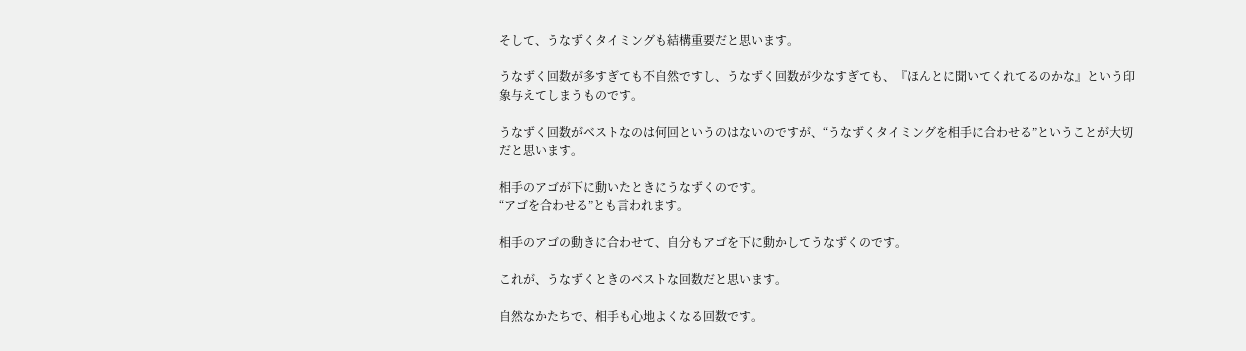そして、うなずくタイミングも結構重要だと思います。

うなずく回数が多すぎても不自然ですし、うなずく回数が少なすぎても、『ほんとに聞いてくれてるのかな』という印象与えてしまうものです。

うなずく回数がベストなのは何回というのはないのですが、“うなずくタイミングを相手に合わせる”ということが大切だと思います。

相手のアゴが下に動いたときにうなずくのです。
“アゴを合わせる”とも言われます。

相手のアゴの動きに合わせて、自分もアゴを下に動かしてうなずくのです。

これが、うなずくときのベストな回数だと思います。

自然なかたちで、相手も心地よくなる回数です。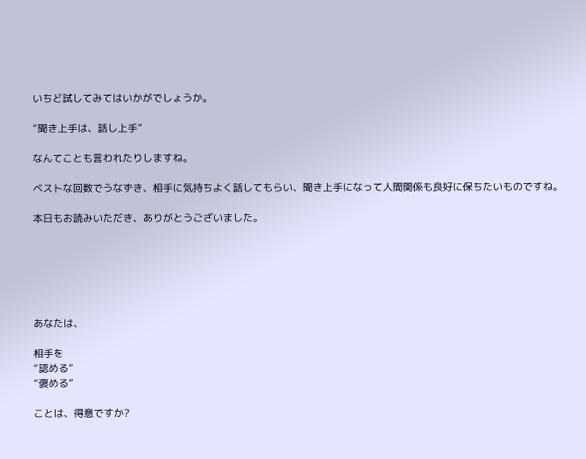いちど試してみてはいかがでしょうか。

“聞き上手は、話し上手”

なんてことも言われたりしますね。

ベストな回数でうなずき、相手に気持ちよく話してもらい、聞き上手になって人間関係も良好に保ちたいものですね。

本日もお読みいただき、ありがとうございました。






あなたは、

相手を
“認める”
“褒める”

ことは、得意ですか?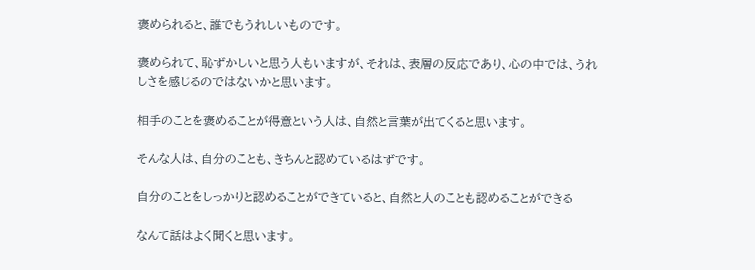褒められると、誰でもうれしいものです。

褒められて、恥ずかしいと思う人もいますが、それは、表層の反応であり、心の中では、うれしさを感じるのではないかと思います。

相手のことを褒めることが得意という人は、自然と言葉が出てくると思います。

そんな人は、自分のことも、きちんと認めているはずです。

自分のことをしっかりと認めることができていると、自然と人のことも認めることができる

なんて話はよく聞くと思います。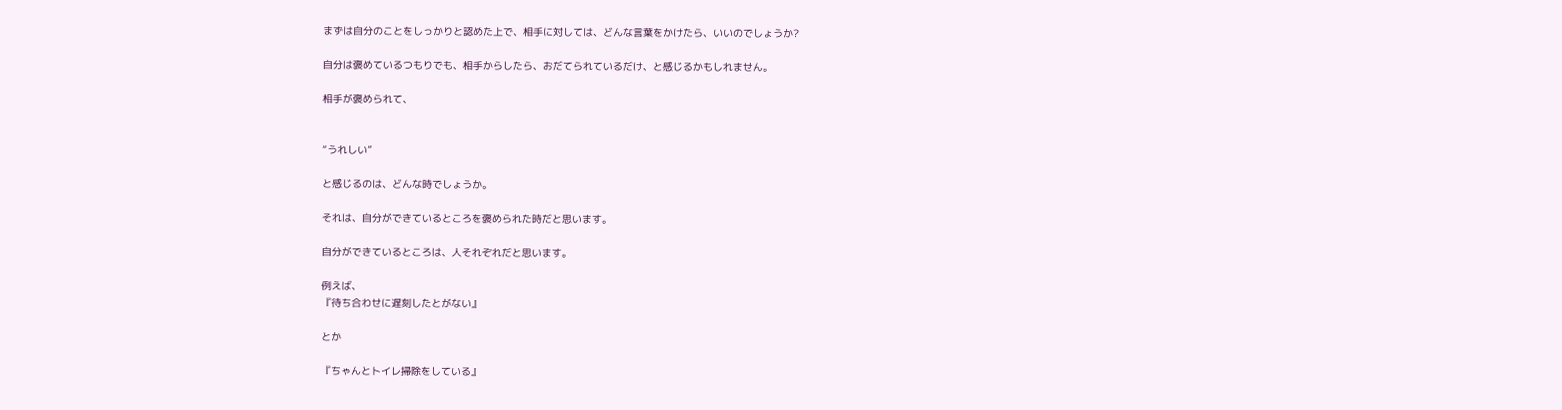まずは自分のことをしっかりと認めた上で、相手に対しては、どんな言葉をかけたら、いいのでしょうか?

自分は褒めているつもりでも、相手からしたら、おだてられているだけ、と感じるかもしれません。

相手が褒められて、


“うれしい”

と感じるのは、どんな時でしょうか。

それは、自分ができているところを褒められた時だと思います。

自分ができているところは、人それぞれだと思います。

例えば、
『待ち合わせに遅刻したとがない』

とか

『ちゃんとトイレ掃除をしている』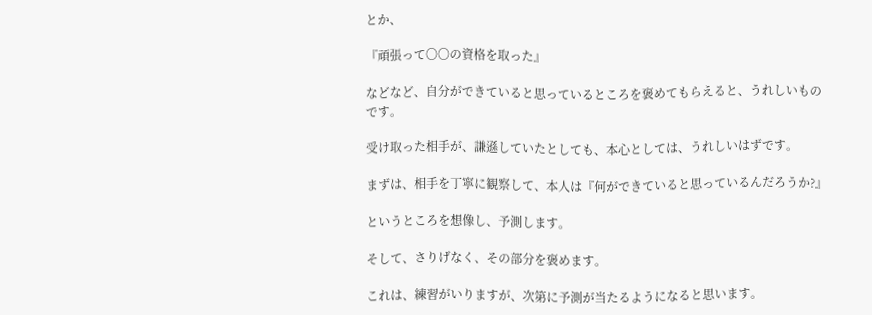とか、

『頑張って〇〇の資格を取った』

などなど、自分ができていると思っているところを褒めてもらえると、うれしいものです。

受け取った相手が、謙遜していたとしても、本心としては、うれしいはずです。

まずは、相手を丁寧に観察して、本人は『何ができていると思っているんだろうか?』

というところを想像し、予測します。

そして、さりげなく、その部分を褒めます。

これは、練習がいりますが、次第に予測が当たるようになると思います。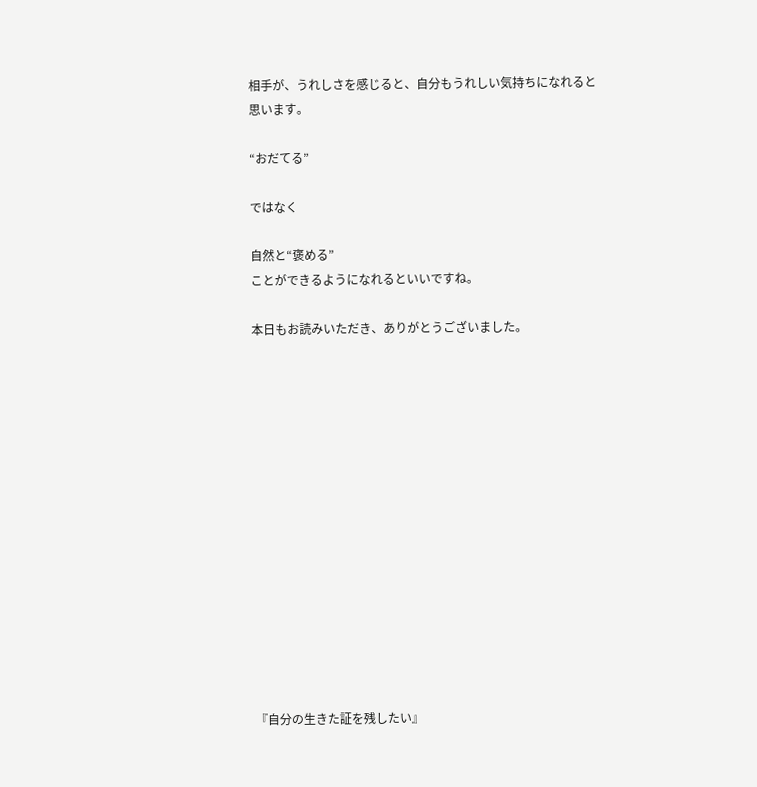相手が、うれしさを感じると、自分もうれしい気持ちになれると思います。

“おだてる”

ではなく

自然と“褒める”
ことができるようになれるといいですね。

本日もお読みいただき、ありがとうございました。















『自分の生きた証を残したい』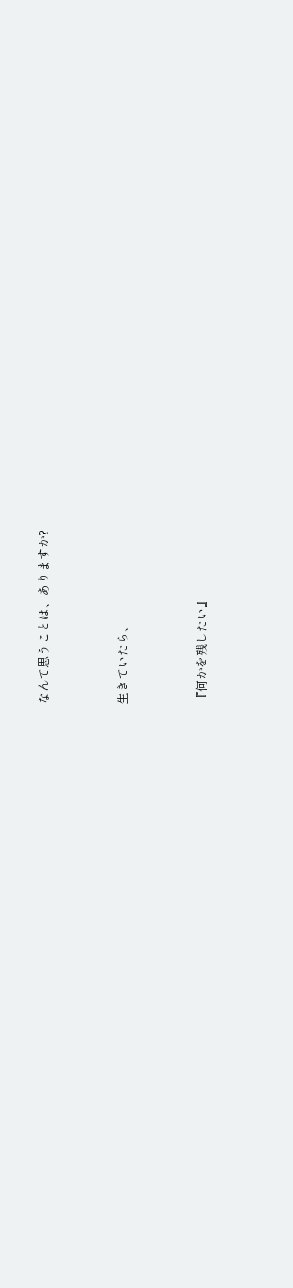なんて思うことは、ありますか?



生きていたら、



『何かを残したい』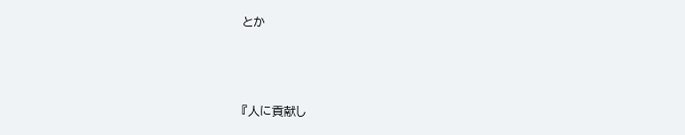とか



『人に貢献し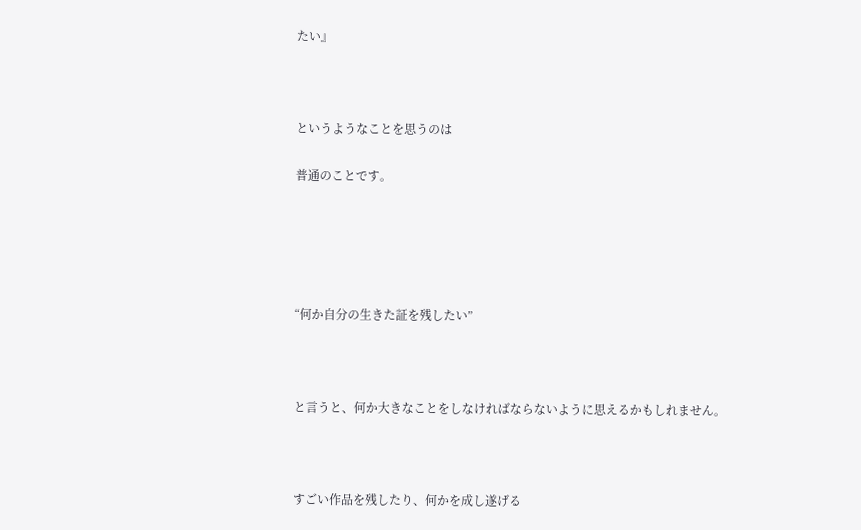たい』



というようなことを思うのは

普通のことです。





“何か自分の生きた証を残したい”



と言うと、何か大きなことをしなければならないように思えるかもしれません。



すごい作品を残したり、何かを成し遂げる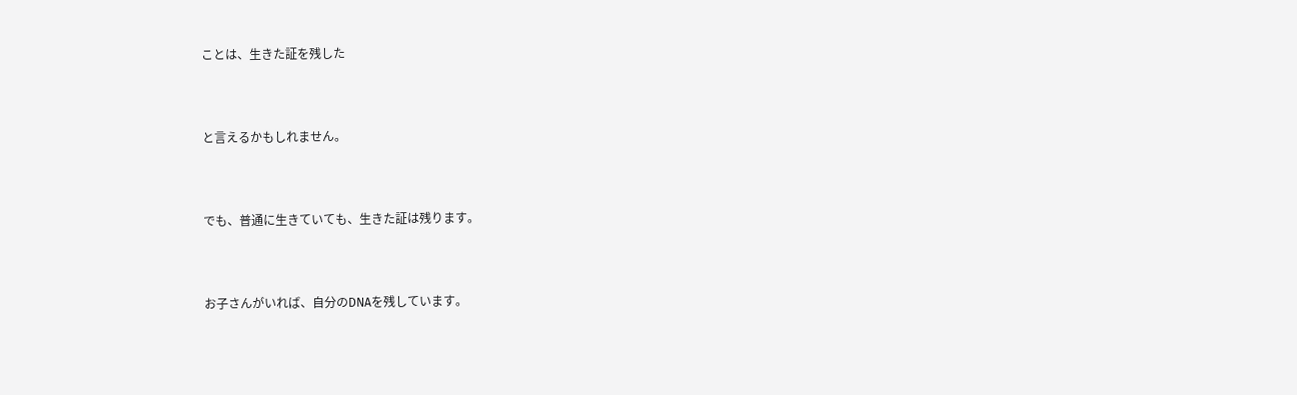ことは、生きた証を残した



と言えるかもしれません。



でも、普通に生きていても、生きた証は残ります。



お子さんがいれば、自分のDNAを残しています。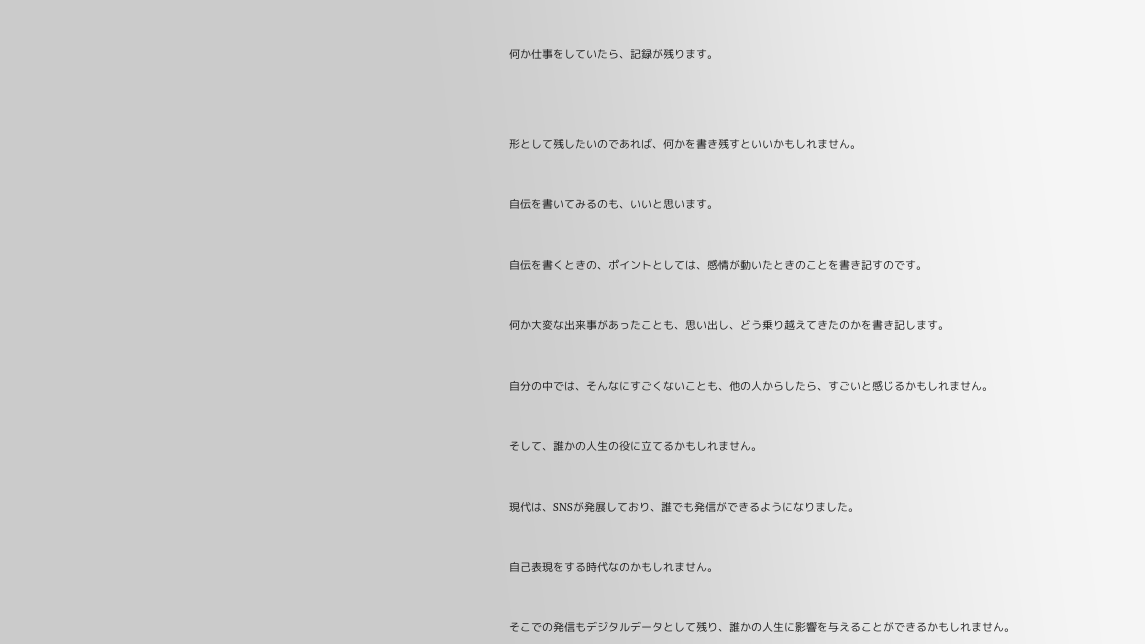何か仕事をしていたら、記録が残ります。





形として残したいのであれば、何かを書き残すといいかもしれません。



自伝を書いてみるのも、いいと思います。



自伝を書くときの、ポイントとしては、感情が動いたときのことを書き記すのです。



何か大変な出来事があったことも、思い出し、どう乗り越えてきたのかを書き記します。



自分の中では、そんなにすごくないことも、他の人からしたら、すごいと感じるかもしれません。



そして、誰かの人生の役に立てるかもしれません。



現代は、SNSが発展しており、誰でも発信ができるようになりました。



自己表現をする時代なのかもしれません。



そこでの発信もデジタルデータとして残り、誰かの人生に影響を与えることができるかもしれません。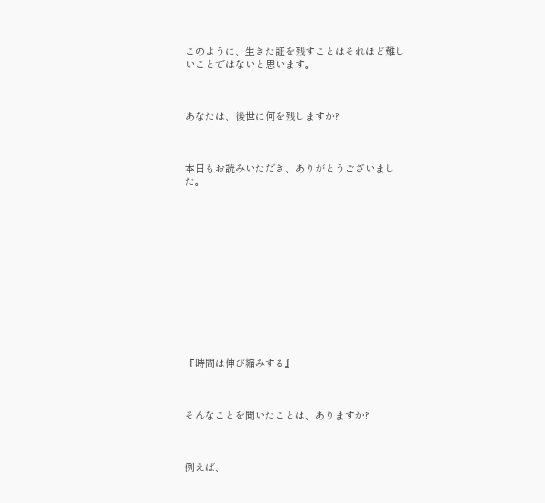このように、生きた証を残すことはそれほど難しいことではないと思います。



あなたは、後世に何を残しますか?



本日もお読みいただき、ありがとうございました。













『時間は伸び縮みする』



そんなことを聞いたことは、ありますか?



例えば、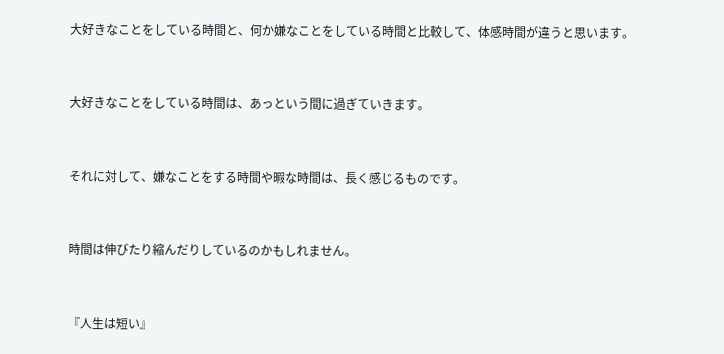大好きなことをしている時間と、何か嫌なことをしている時間と比較して、体感時間が違うと思います。



大好きなことをしている時間は、あっという間に過ぎていきます。



それに対して、嫌なことをする時間や暇な時間は、長く感じるものです。



時間は伸びたり縮んだりしているのかもしれません。



『人生は短い』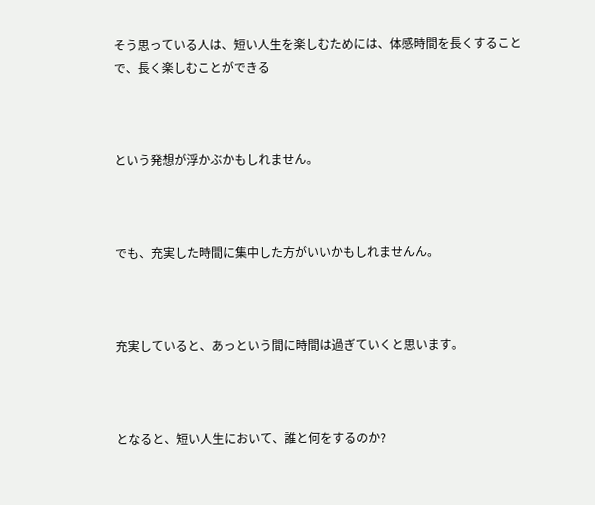そう思っている人は、短い人生を楽しむためには、体感時間を長くすることで、長く楽しむことができる



という発想が浮かぶかもしれません。



でも、充実した時間に集中した方がいいかもしれませんん。



充実していると、あっという間に時間は過ぎていくと思います。



となると、短い人生において、誰と何をするのか?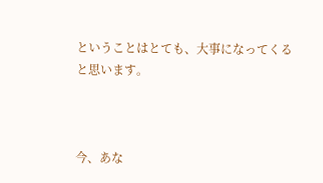ということはとても、大事になってくると思います。



今、あな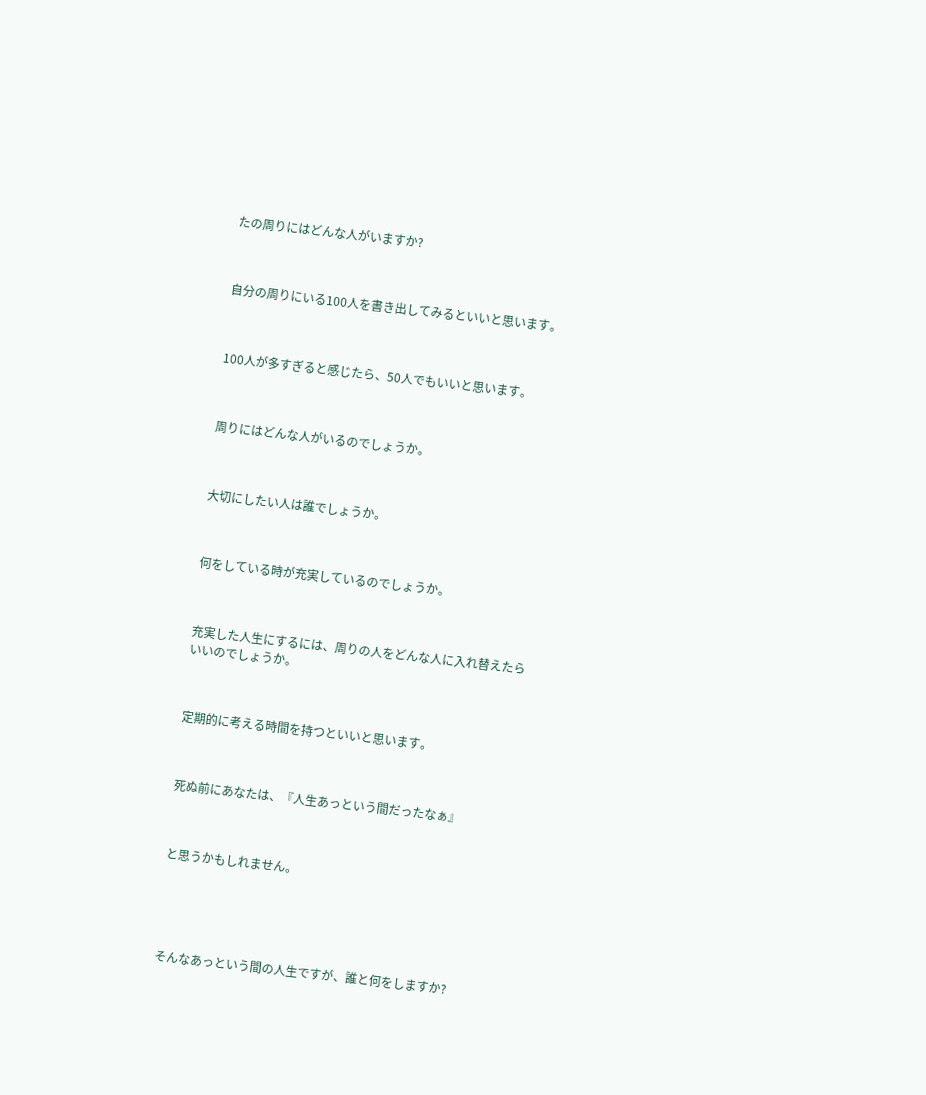たの周りにはどんな人がいますか?



自分の周りにいる100人を書き出してみるといいと思います。



100人が多すぎると感じたら、50人でもいいと思います。



周りにはどんな人がいるのでしょうか。



大切にしたい人は誰でしょうか。



何をしている時が充実しているのでしょうか。



充実した人生にするには、周りの人をどんな人に入れ替えたらいいのでしょうか。



定期的に考える時間を持つといいと思います。



死ぬ前にあなたは、『人生あっという間だったなぁ』



と思うかもしれません。





そんなあっという間の人生ですが、誰と何をしますか?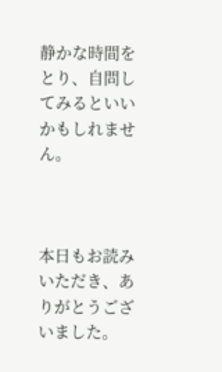静かな時間をとり、自問してみるといいかもしれません。



本日もお読みいただき、ありがとうございました。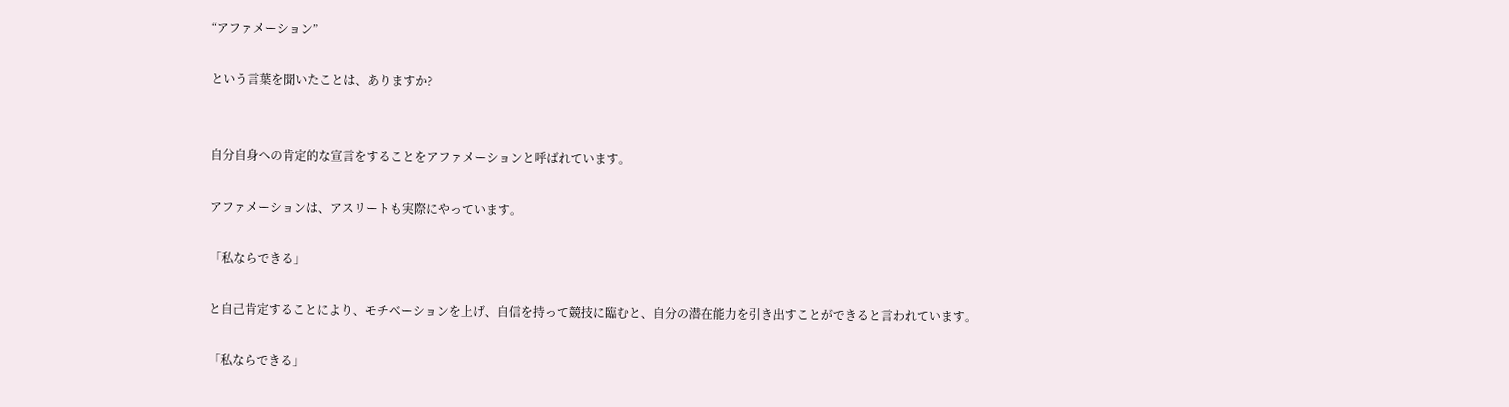“アファメーション”

という言葉を聞いたことは、ありますか?


自分自身への肯定的な宣言をすることをアファメーションと呼ばれています。

アファメーションは、アスリートも実際にやっています。

「私ならできる」

と自己肯定することにより、モチベーションを上げ、自信を持って競技に臨むと、自分の潜在能力を引き出すことができると言われています。

「私ならできる」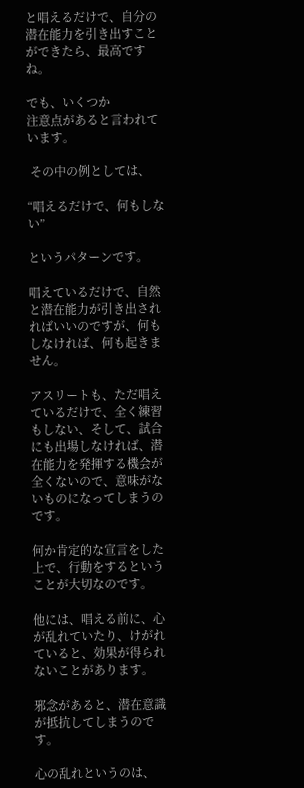と唱えるだけで、自分の潜在能力を引き出すことができたら、最高ですね。

でも、いくつか
注意点があると言われています。

 その中の例としては、

“唱えるだけで、何もしない”

というパターンです。

唱えているだけで、自然と潜在能力が引き出されればいいのですが、何もしなければ、何も起きません。

アスリートも、ただ唱えているだけで、全く練習もしない、そして、試合にも出場しなければ、潜在能力を発揮する機会が全くないので、意味がないものになってしまうのです。

何か肯定的な宣言をした上で、行動をするということが大切なのです。

他には、唱える前に、心が乱れていたり、けがれていると、効果が得られないことがあります。

邪念があると、潜在意識が抵抗してしまうのです。

心の乱れというのは、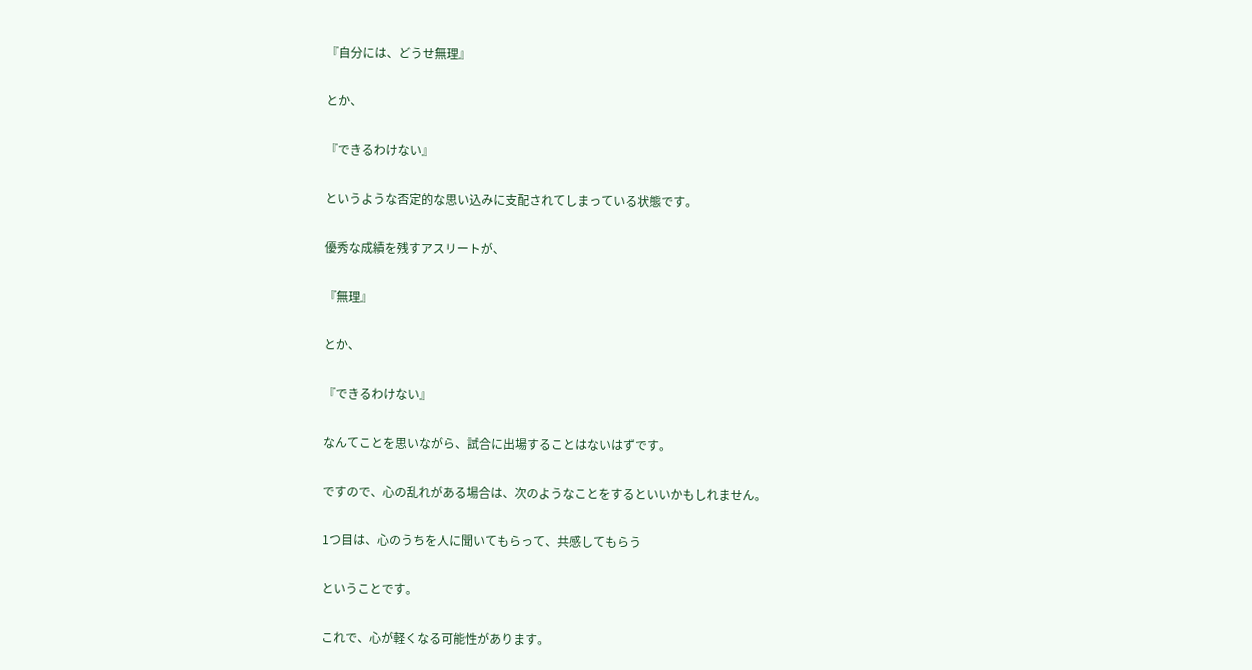『自分には、どうせ無理』

とか、

『できるわけない』

というような否定的な思い込みに支配されてしまっている状態です。

優秀な成績を残すアスリートが、

『無理』

とか、

『できるわけない』

なんてことを思いながら、試合に出場することはないはずです。

ですので、心の乱れがある場合は、次のようなことをするといいかもしれません。

1つ目は、心のうちを人に聞いてもらって、共感してもらう

ということです。

これで、心が軽くなる可能性があります。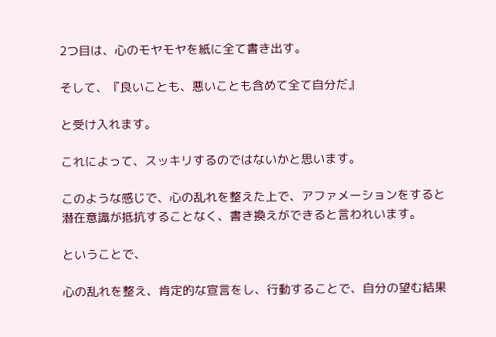2つ目は、心のモヤモヤを紙に全て書き出す。

そして、『良いことも、悪いことも含めて全て自分だ』

と受け入れます。

これによって、スッキリするのではないかと思います。

このような感じで、心の乱れを整えた上で、アファメーションをすると潜在意識が抵抗することなく、書き換えができると言われいます。

ということで、

心の乱れを整え、肯定的な宣言をし、行動することで、自分の望む結果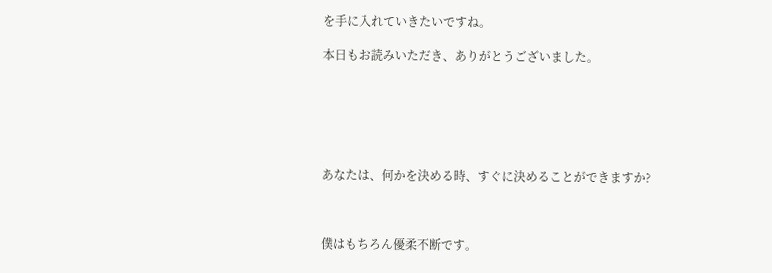を手に入れていきたいですね。

本日もお読みいただき、ありがとうございました。






あなたは、何かを決める時、すぐに決めることができますか?



僕はもちろん優柔不断です。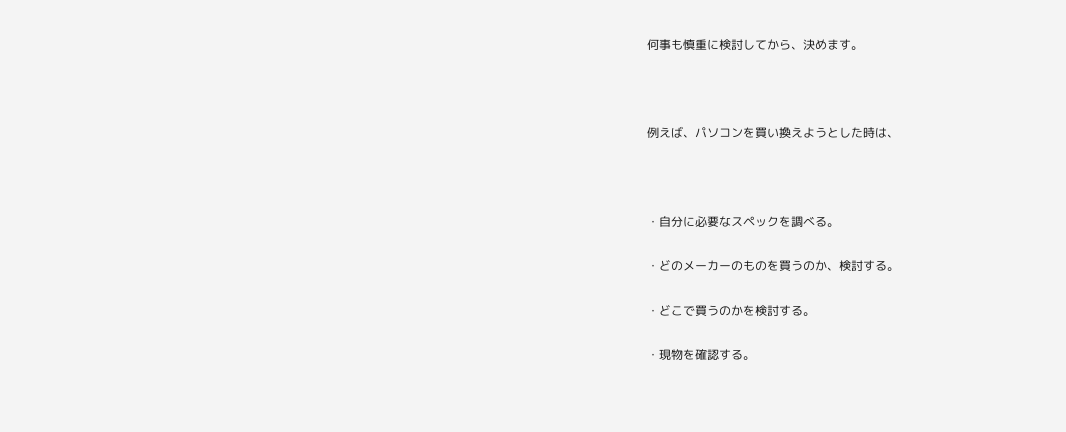何事も慎重に検討してから、決めます。



例えば、パソコンを買い換えようとした時は、



・自分に必要なスペックを調べる。

・どのメーカーのものを買うのか、検討する。

・どこで買うのかを検討する。

・現物を確認する。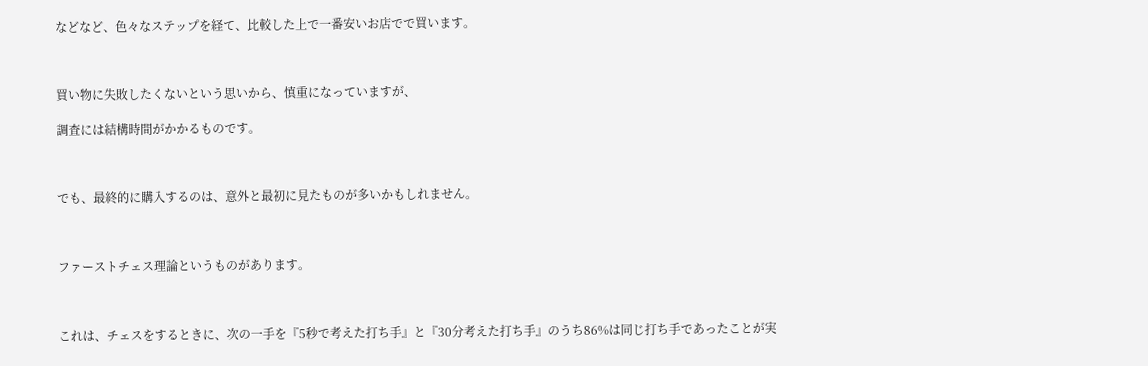などなど、色々なステップを経て、比較した上で一番安いお店でで買います。



買い物に失敗したくないという思いから、慎重になっていますが、

調査には結構時間がかかるものです。



でも、最終的に購入するのは、意外と最初に見たものが多いかもしれません。



ファーストチェス理論というものがあります。



これは、チェスをするときに、次の一手を『5秒で考えた打ち手』と『30分考えた打ち手』のうち86%は同じ打ち手であったことが実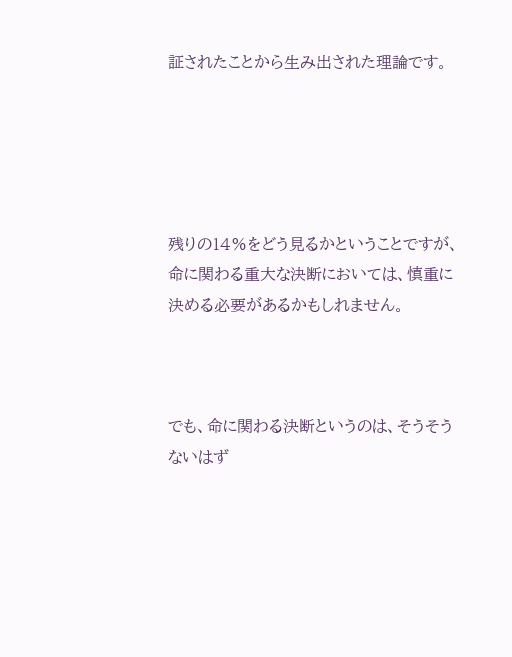証されたことから生み出された理論です。





残りの14%をどう見るかということですが、命に関わる重大な決断においては、慎重に決める必要があるかもしれません。



でも、命に関わる決断というのは、そうそうないはず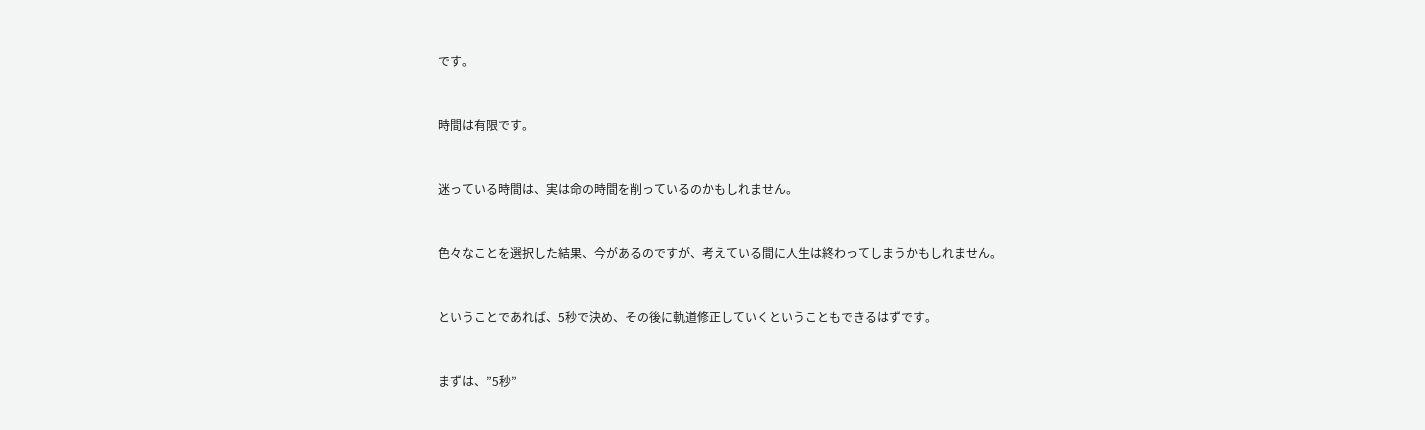です。



時間は有限です。



迷っている時間は、実は命の時間を削っているのかもしれません。



色々なことを選択した結果、今があるのですが、考えている間に人生は終わってしまうかもしれません。



ということであれば、5秒で決め、その後に軌道修正していくということもできるはずです。



まずは、”5秒”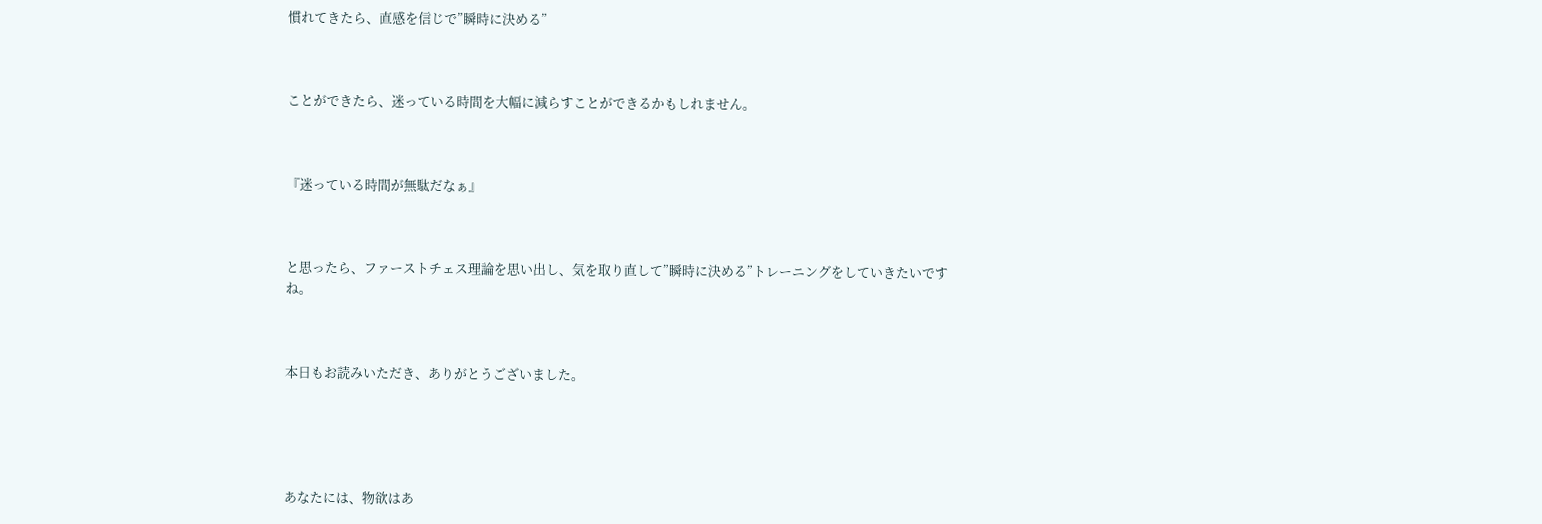慣れてきたら、直感を信じで”瞬時に決める”



ことができたら、迷っている時間を大幅に減らすことができるかもしれません。



『迷っている時間が無駄だなぁ』



と思ったら、ファーストチェス理論を思い出し、気を取り直して”瞬時に決める”トレーニングをしていきたいですね。



本日もお読みいただき、ありがとうございました。





あなたには、物欲はあ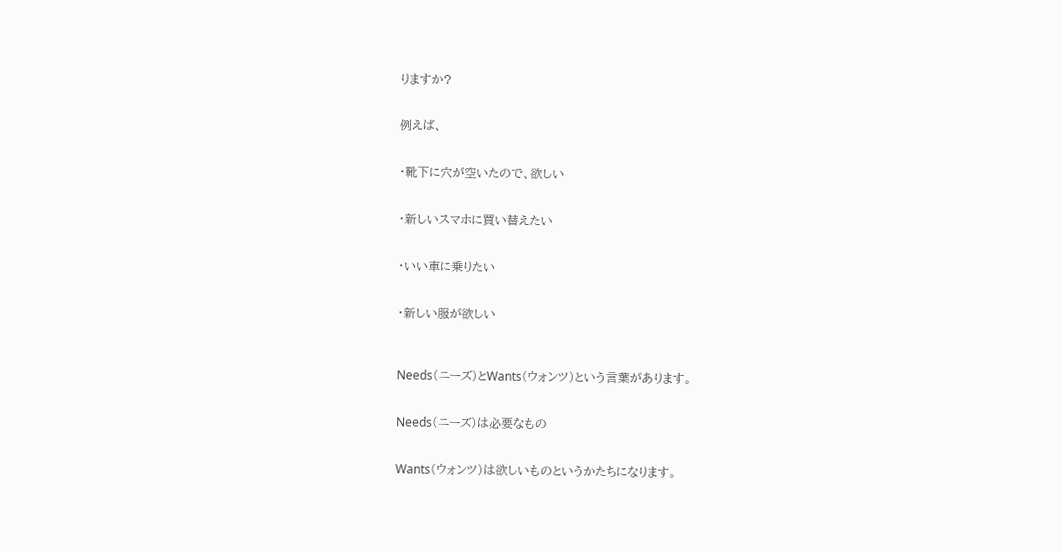りますか?


例えば、


・靴下に穴が空いたので、欲しい


・新しいスマホに買い替えたい


・いい車に乗りたい


・新しい服が欲しい



Needs(ニーズ)とWants(ウォンツ)という言葉があります。


Needs(ニーズ)は必要なもの


Wants(ウォンツ)は欲しいものというかたちになります。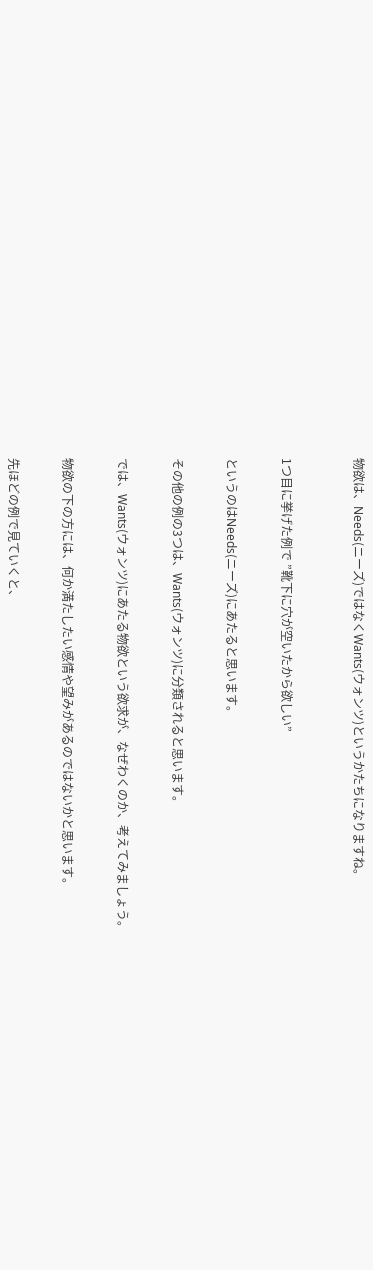物欲は、Needs(ニーズ)ではなくWants(ウォンツ)というかたちになりますね。



1つ目に挙げた例で ”靴下に穴が空いたから欲しい”


というのはNeeds(ニーズ)にあたると思います。


その他の例の3つは、Wants(ウォンツ)に分類されると思います。


では、Wants(ウォンツ)にあたる物欲という欲求が、なぜわくのか、考えてみましょう。


物欲の下の方には、何か満たしたい感情や望みがあるのではないかと思います。


先ほどの例で見ていくと、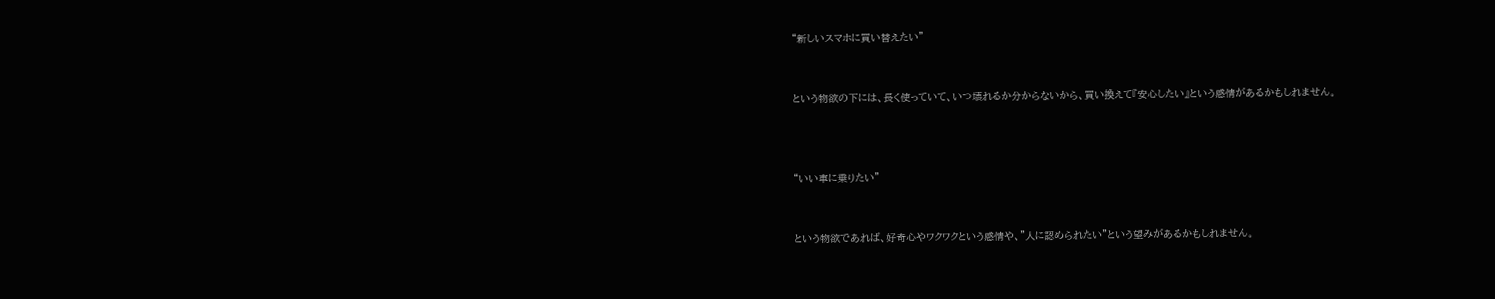“新しいスマホに買い替えたい”


という物欲の下には、長く使っていて、いつ壊れるか分からないから、買い換えて『安心したい』という感情があるかもしれません。



“いい車に乗りたい”


という物欲であれば、好奇心やワクワクという感情や、”人に認められたい”という望みがあるかもしれません。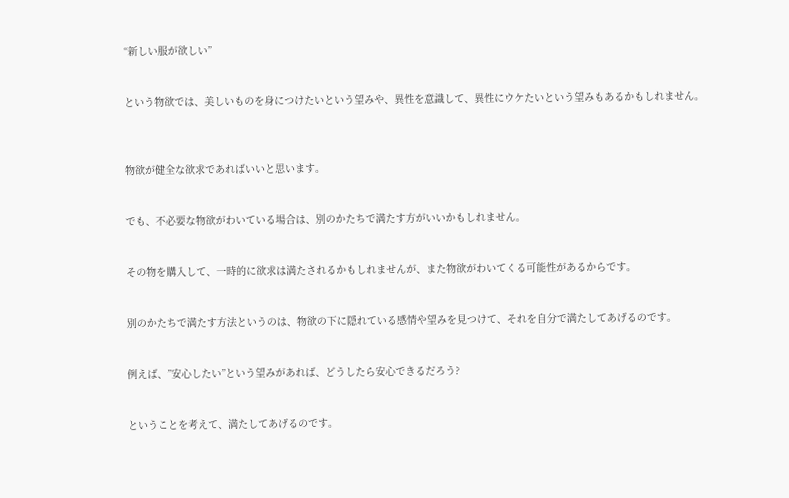“新しい服が欲しい”


という物欲では、美しいものを身につけたいという望みや、異性を意識して、異性にウケたいという望みもあるかもしれません。



物欲が健全な欲求であればいいと思います。


でも、不必要な物欲がわいている場合は、別のかたちで満たす方がいいかもしれません。


その物を購入して、一時的に欲求は満たされるかもしれませんが、また物欲がわいてくる可能性があるからです。


別のかたちで満たす方法というのは、物欲の下に隠れている感情や望みを見つけて、それを自分で満たしてあげるのです。


例えば、”安心したい”という望みがあれば、どうしたら安心できるだろう?


ということを考えて、満たしてあげるのです。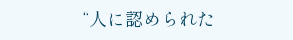“人に認められた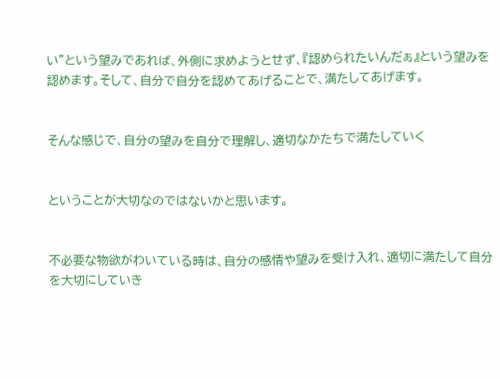い”という望みであれば、外側に求めようとせず、『認められたいんだぁ』という望みを認めます。そして、自分で自分を認めてあげることで、満たしてあげます。


そんな感じで、自分の望みを自分で理解し、適切なかたちで満たしていく


ということが大切なのではないかと思います。


不必要な物欲がわいている時は、自分の感情や望みを受け入れ、適切に満たして自分を大切にしていき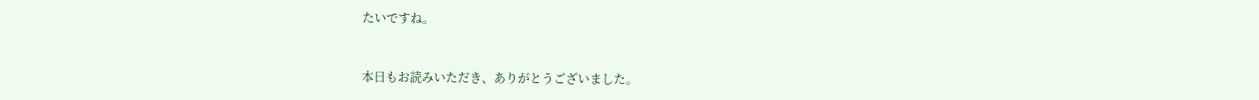たいですね。


本日もお読みいただき、ありがとうございました。